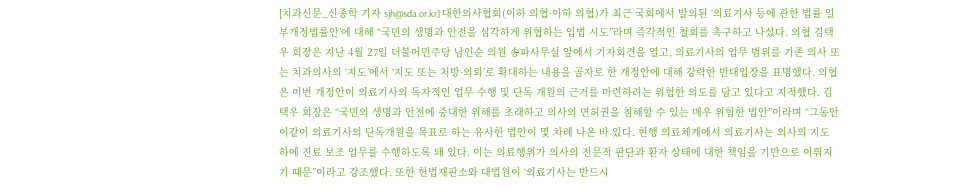[치과신문_신종학 기자 sjh@sda.or.kr] 대한의사협회(이하 의협·이하 의협)가 최근 국회에서 발의된 ‘의료기사 등에 관한 법률 일부개정법률안’에 대해 “국민의 생명과 안전을 심각하게 위협하는 입법 시도”라며 즉각적인 철회를 촉구하고 나섰다. 의협 김택우 회장은 지난 4월 27일 더불어민주당 남인순 의원 송파사무실 앞에서 기자회견을 열고, 의료기사의 업무 범위를 기존 의사 또는 치과의사의 ‘지도’에서 ‘지도 또는 처방·의뢰’로 확대하는 내용을 골자로 한 개정안에 대해 강력한 반대입장을 표명했다. 의협은 이번 개정안이 의료기사의 독자적인 업무 수행 및 단독 개원의 근거를 마련하려는 위험한 의도를 담고 있다고 지적했다. 김택우 회장은 “국민의 생명과 안전에 중대한 위해를 초래하고 의사의 면허권을 침해할 수 있는 매우 위험한 법안”이라며 “그동안 이같이 의료기사의 단독개원을 목표로 하는 유사한 법안이 몇 차례 나온 바 있다. 현행 의료체계에서 의료기사는 의사의 지도 하에 진료 보조 업무를 수행하도록 돼 있다. 이는 의료행위가 의사의 전문적 판단과 환자 상태에 대한 책임을 기반으로 이뤄지기 때문”이라고 강조했다. 또한 헌법재판소와 대법원이 ‘의료기사는 반드시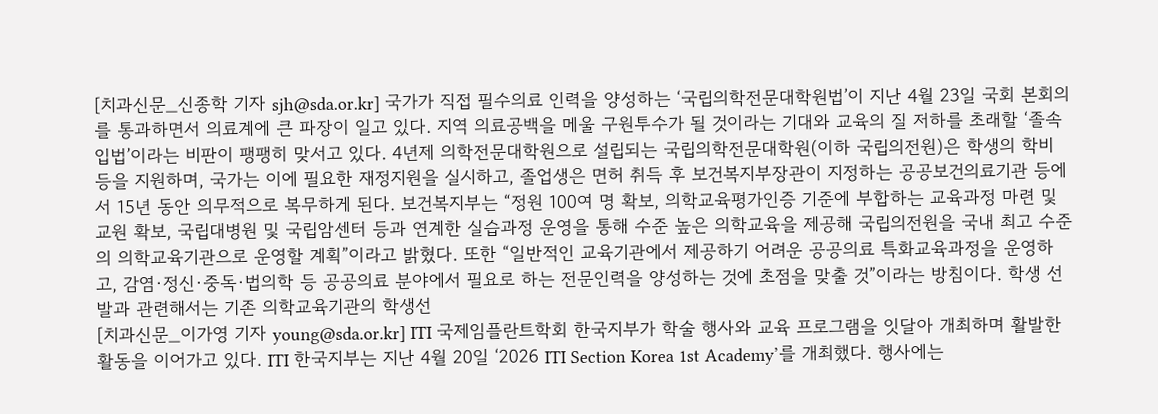[치과신문_신종학 기자 sjh@sda.or.kr] 국가가 직접 필수의료 인력을 양성하는 ‘국립의학전문대학원법’이 지난 4월 23일 국회 본회의를 통과하면서 의료계에 큰 파장이 일고 있다. 지역 의료공백을 메울 구원투수가 될 것이라는 기대와 교육의 질 저하를 초래할 ‘졸속 입법’이라는 비판이 팽팽히 맞서고 있다. 4년제 의학전문대학원으로 설립되는 국립의학전문대학원(이하 국립의전원)은 학생의 학비 등을 지원하며, 국가는 이에 필요한 재정지원을 실시하고, 졸업생은 면허 취득 후 보건복지부장관이 지정하는 공공보건의료기관 등에서 15년 동안 의무적으로 복무하게 된다. 보건복지부는 “정원 100여 명 확보, 의학교육평가인증 기준에 부합하는 교육과정 마련 및 교원 확보, 국립대병원 및 국립암센터 등과 연계한 실습과정 운영을 통해 수준 높은 의학교육을 제공해 국립의전원을 국내 최고 수준의 의학교육기관으로 운영할 계획”이라고 밝혔다. 또한 “일반적인 교육기관에서 제공하기 어려운 공공의료 특화교육과정을 운영하고, 감염·정신·중독·법의학 등 공공의료 분야에서 필요로 하는 전문인력을 양성하는 것에 초점을 맞출 것”이라는 방침이다. 학생 선발과 관련해서는 기존 의학교육기관의 학생선
[치과신문_이가영 기자 young@sda.or.kr] ITI 국제임플란트학회 한국지부가 학술 행사와 교육 프로그램을 잇달아 개최하며 활발한 활동을 이어가고 있다. ITI 한국지부는 지난 4월 20일 ‘2026 ITI Section Korea 1st Academy’를 개최했다. 행사에는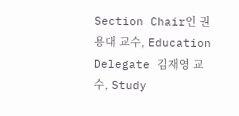Section Chair인 권용대 교수, Education Delegate 김재영 교수, Study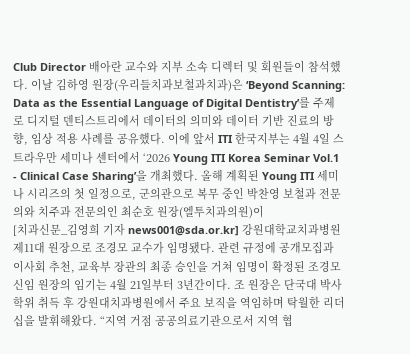Club Director 배아란 교수와 지부 소속 디렉터 및 회원들이 참석했다. 이날 김하영 원장(우리들치과보철과치과)은 ‘Beyond Scanning: Data as the Essential Language of Digital Dentistry’를 주제로 디지털 덴티스트리에서 데이터의 의미와 데이터 기반 진료의 방향, 임상 적용 사례를 공유했다. 이에 앞서 ITI 한국지부는 4월 4일 스트라우만 세미나 센터에서 ‘2026 Young ITI Korea Seminar Vol.1 - Clinical Case Sharing’을 개최했다. 올해 계획된 Young ITI 세미나 시리즈의 첫 일정으로, 군의관으로 복무 중인 박찬영 보철과 전문의와 치주과 전문의인 최순호 원장(엘투치과의원)이
[치과신문_김영희 기자 news001@sda.or.kr] 강원대학교치과병원 제11대 원장으로 조경모 교수가 임명됐다. 관련 규정에 공개모집과 이사회 추천, 교육부 장관의 최종 승인을 거쳐 임명이 확정된 조경모 신임 원장의 임기는 4월 21일부터 3년간이다. 조 원장은 단국대 박사학위 취득 후 강원대치과병원에서 주요 보직을 역임하며 탁월한 리더십을 발휘해왔다. “지역 거점 공공의료기관으로서 지역 협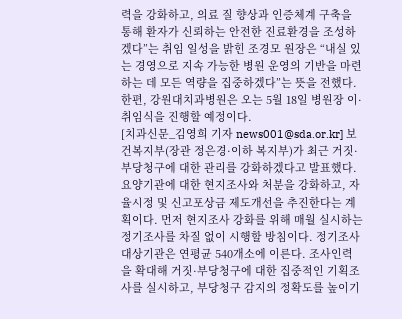력을 강화하고, 의료 질 향상과 인증체계 구축을 통해 환자가 신뢰하는 안전한 진료환경을 조성하겠다”는 취임 일성을 밝힌 조경모 원장은 “내실 있는 경영으로 지속 가능한 병원 운영의 기반을 마련하는 데 모든 역량을 집중하겠다”는 뜻을 전했다. 한편, 강원대치과병원은 오는 5월 18일 병원장 이·취임식을 진행할 예정이다.
[치과신문_김영희 기자 news001@sda.or.kr] 보건복지부(장관 정은경·이하 복지부)가 최근 거짓·부당청구에 대한 관리를 강화하겠다고 발표했다. 요양기관에 대한 현지조사와 처분을 강화하고, 자율시정 및 신고포상금 제도개선을 추진한다는 계획이다. 먼저 현지조사 강화를 위해 매월 실시하는 정기조사를 차질 없이 시행할 방침이다. 정기조사 대상기관은 연평균 540개소에 이른다. 조사인력을 확대해 거짓·부당청구에 대한 집중적인 기획조사를 실시하고, 부당청구 감지의 정확도를 높이기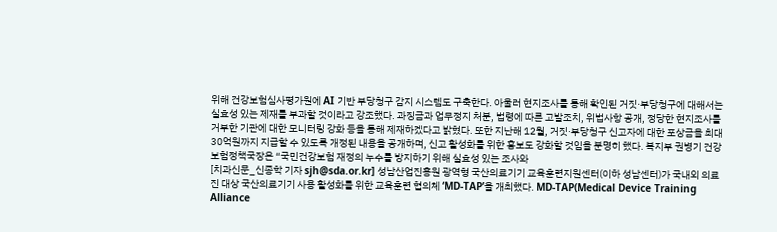위해 건강보험심사평가원에 AI 기반 부당청구 감지 시스템도 구축한다. 아울러 현지조사를 통해 확인된 거짓·부당청구에 대해서는 실효성 있는 제재를 부과할 것이라고 강조했다. 과징금과 업무정지 처분, 법령에 따른 고발조치, 위법사항 공개, 정당한 현지조사를 거부한 기관에 대한 모니터링 강화 등을 통해 제재하겠다고 밝혔다. 또한 지난해 12월, 거짓·부당청구 신고자에 대한 포상금을 최대 30억원까지 지급할 수 있도록 개정된 내용을 공개하며, 신고 활성화를 위한 홍보도 강화할 것임을 분명히 했다. 복지부 권병기 건강보험정책국장은 “국민건강보험 재정의 누수를 방지하기 위해 실효성 있는 조사와
[치과신문_신종학 기자 sjh@sda.or.kr] 성남산업진흥원 광역형 국산의료기기 교육훈련지원센터(이하 성남센터)가 국내외 의료진 대상 국산의료기기 사용 활성화를 위한 교육훈련 협의체 ‘MD-TAP’을 개최했다. MD-TAP(Medical Device Training Alliance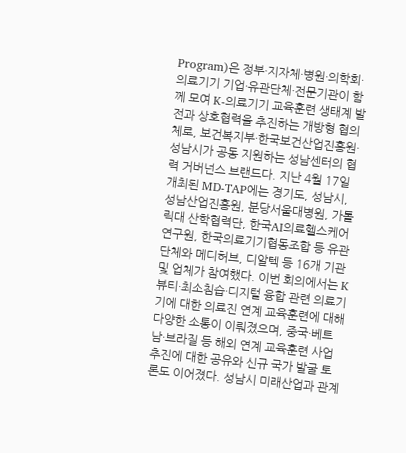Program)은 정부·지자체·병원·의학회·의료기기 기업·유관단체·전문기관이 함께 모여 K-의료기기 교육훈련 생태계 발전과 상호협력을 추진하는 개방형 협의체로, 보건복지부·한국보건산업진흥원·성남시가 공동 지원하는 성남센터의 협력 거버넌스 브랜드다. 지난 4월 17일 개최된 MD-TAP에는 경기도, 성남시, 성남산업진흥원, 분당서울대병원, 가톨릭대 산학협력단, 한국AI의료헬스케어연구원, 한국의료기기협동조합 등 유관단체와 메디허브, 디알텍 등 16개 기관 및 업체가 참여했다. 이번 회의에서는 K뷰티·최소침습·디지털 융합 관련 의료기기에 대한 의료진 연계 교육훈련에 대해 다양한 소통이 이뤄졌으며, 중국·베트남·브라질 등 해외 연계 교육훈련 사업 추진에 대한 공유와 신규 국가 발굴 토론도 이어졌다. 성남시 미래산업과 관계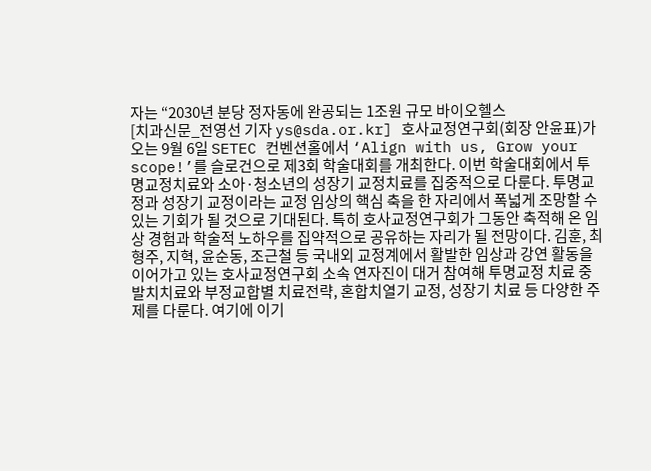자는 “2030년 분당 정자동에 완공되는 1조원 규모 바이오헬스
[치과신문_전영선 기자 ys@sda.or.kr] 호사교정연구회(회장 안윤표)가 오는 9월 6일 SETEC 컨벤션홀에서 ‘Align with us, Grow your scope!’를 슬로건으로 제3회 학술대회를 개최한다. 이번 학술대회에서 투명교정치료와 소아·청소년의 성장기 교정치료를 집중적으로 다룬다. 투명교정과 성장기 교정이라는 교정 임상의 핵심 축을 한 자리에서 폭넓게 조망할 수 있는 기회가 될 것으로 기대된다. 특히 호사교정연구회가 그동안 축적해 온 임상 경험과 학술적 노하우를 집약적으로 공유하는 자리가 될 전망이다. 김훈, 최형주, 지혁, 윤순동, 조근철 등 국내외 교정계에서 활발한 임상과 강연 활동을 이어가고 있는 호사교정연구회 소속 연자진이 대거 참여해 투명교정 치료 중 발치치료와 부정교합별 치료전략, 혼합치열기 교정, 성장기 치료 등 다양한 주제를 다룬다. 여기에 이기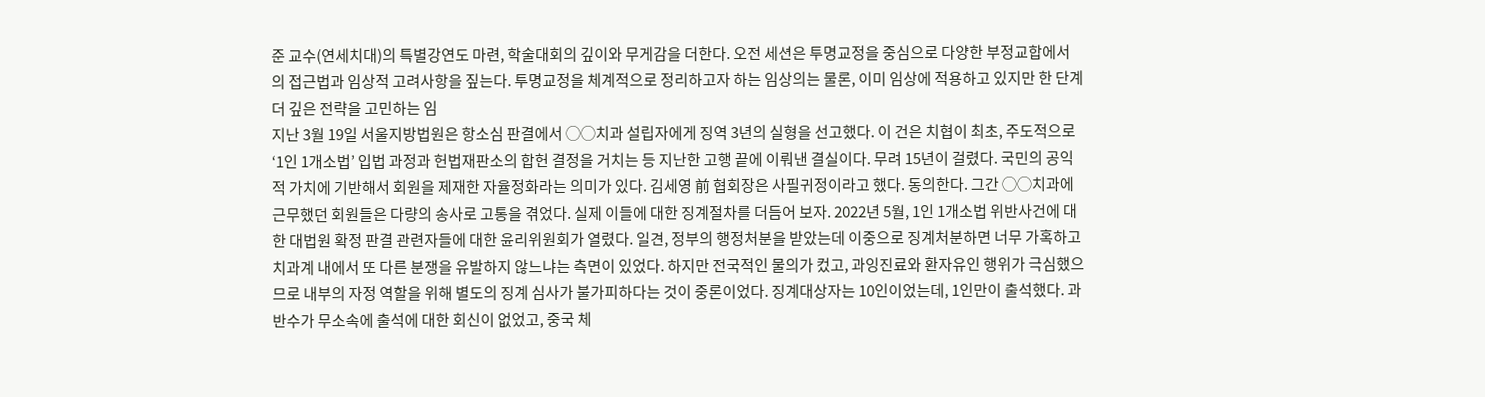준 교수(연세치대)의 특별강연도 마련, 학술대회의 깊이와 무게감을 더한다. 오전 세션은 투명교정을 중심으로 다양한 부정교합에서의 접근법과 임상적 고려사항을 짚는다. 투명교정을 체계적으로 정리하고자 하는 임상의는 물론, 이미 임상에 적용하고 있지만 한 단계 더 깊은 전략을 고민하는 임
지난 3월 19일 서울지방법원은 항소심 판결에서 ◯◯치과 설립자에게 징역 3년의 실형을 선고했다. 이 건은 치협이 최초, 주도적으로 ‘1인 1개소법’ 입법 과정과 헌법재판소의 합헌 결정을 거치는 등 지난한 고행 끝에 이뤄낸 결실이다. 무려 15년이 걸렸다. 국민의 공익적 가치에 기반해서 회원을 제재한 자율정화라는 의미가 있다. 김세영 前 협회장은 사필귀정이라고 했다. 동의한다. 그간 ◯◯치과에 근무했던 회원들은 다량의 송사로 고통을 겪었다. 실제 이들에 대한 징계절차를 더듬어 보자. 2022년 5월, 1인 1개소법 위반사건에 대한 대법원 확정 판결 관련자들에 대한 윤리위원회가 열렸다. 일견, 정부의 행정처분을 받았는데 이중으로 징계처분하면 너무 가혹하고 치과계 내에서 또 다른 분쟁을 유발하지 않느냐는 측면이 있었다. 하지만 전국적인 물의가 컸고, 과잉진료와 환자유인 행위가 극심했으므로 내부의 자정 역할을 위해 별도의 징계 심사가 불가피하다는 것이 중론이었다. 징계대상자는 10인이었는데, 1인만이 출석했다. 과반수가 무소속에 출석에 대한 회신이 없었고, 중국 체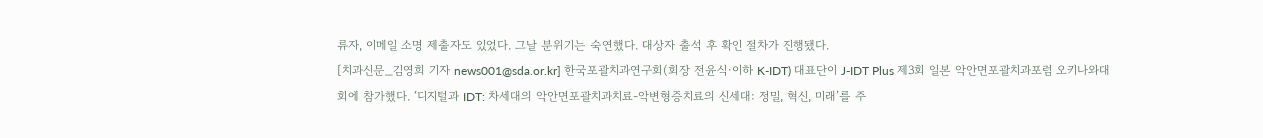류자, 이메일 소명 제출자도 있었다. 그날 분위기는 숙연했다. 대상자 출석 후 확인 절차가 진행됐다.
[치과신문_김영희 기자 news001@sda.or.kr] 한국포괄치과연구회(회장 전윤식·이하 K-IDT) 대표단이 J-IDT Plus 제3회 일본 악안면포괄치과포럼 오키나와대회에 참가했다. ‘디지털과 IDT: 차세대의 악안면포괄치과치료-악변형증치료의 신세대: 정밀, 혁신, 미래’를 주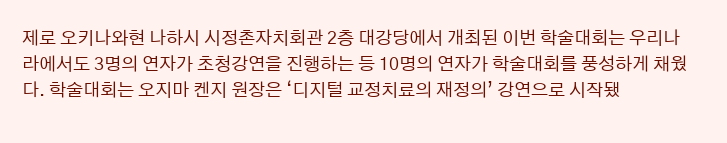제로 오키나와현 나하시 시정촌자치회관 2층 대강당에서 개최된 이번 학술대회는 우리나라에서도 3명의 연자가 초청강연을 진행하는 등 10명의 연자가 학술대회를 풍성하게 채웠다. 학술대회는 오지마 켄지 원장은 ‘디지털 교정치료의 재정의’ 강연으로 시작됐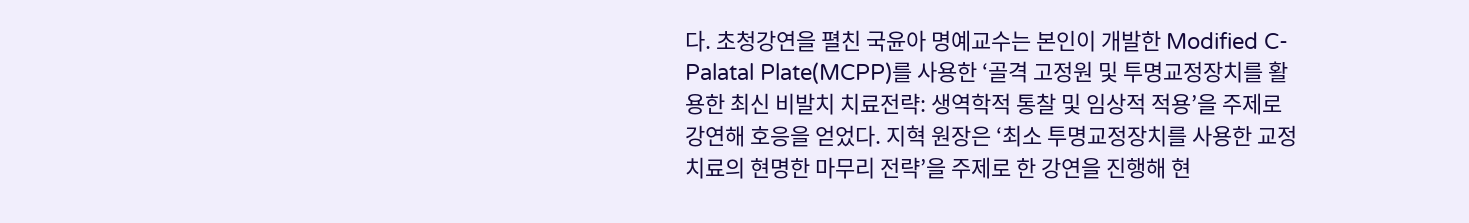다. 초청강연을 펼친 국윤아 명예교수는 본인이 개발한 Modified C-Palatal Plate(MCPP)를 사용한 ‘골격 고정원 및 투명교정장치를 활용한 최신 비발치 치료전략: 생역학적 통찰 및 임상적 적용’을 주제로 강연해 호응을 얻었다. 지혁 원장은 ‘최소 투명교정장치를 사용한 교정치료의 현명한 마무리 전략’을 주제로 한 강연을 진행해 현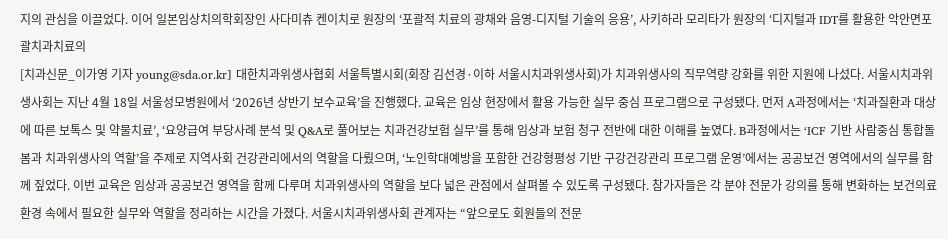지의 관심을 이끌었다. 이어 일본임상치의학회장인 사다미츄 켄이치로 원장의 ‘포괄적 치료의 광채와 음영-디지털 기술의 응용’, 사키하라 모리타가 원장의 ‘디지털과 IDT를 활용한 악안면포괄치과치료의
[치과신문_이가영 기자 young@sda.or.kr] 대한치과위생사협회 서울특별시회(회장 김선경·이하 서울시치과위생사회)가 치과위생사의 직무역량 강화를 위한 지원에 나섰다. 서울시치과위생사회는 지난 4월 18일 서울성모병원에서 ‘2026년 상반기 보수교육’을 진행했다. 교육은 임상 현장에서 활용 가능한 실무 중심 프로그램으로 구성됐다. 먼저 A과정에서는 ‘치과질환과 대상에 따른 보톡스 및 약물치료’, ‘요양급여 부당사례 분석 및 Q&A로 풀어보는 치과건강보험 실무’를 통해 임상과 보험 청구 전반에 대한 이해를 높였다. B과정에서는 ‘ICF 기반 사람중심 통합돌봄과 치과위생사의 역할’을 주제로 지역사회 건강관리에서의 역할을 다뤘으며, ‘노인학대예방을 포함한 건강형평성 기반 구강건강관리 프로그램 운영’에서는 공공보건 영역에서의 실무를 함께 짚었다. 이번 교육은 임상과 공공보건 영역을 함께 다루며 치과위생사의 역할을 보다 넓은 관점에서 살펴볼 수 있도록 구성됐다. 참가자들은 각 분야 전문가 강의를 통해 변화하는 보건의료 환경 속에서 필요한 실무와 역할을 정리하는 시간을 가졌다. 서울시치과위생사회 관계자는 “앞으로도 회원들의 전문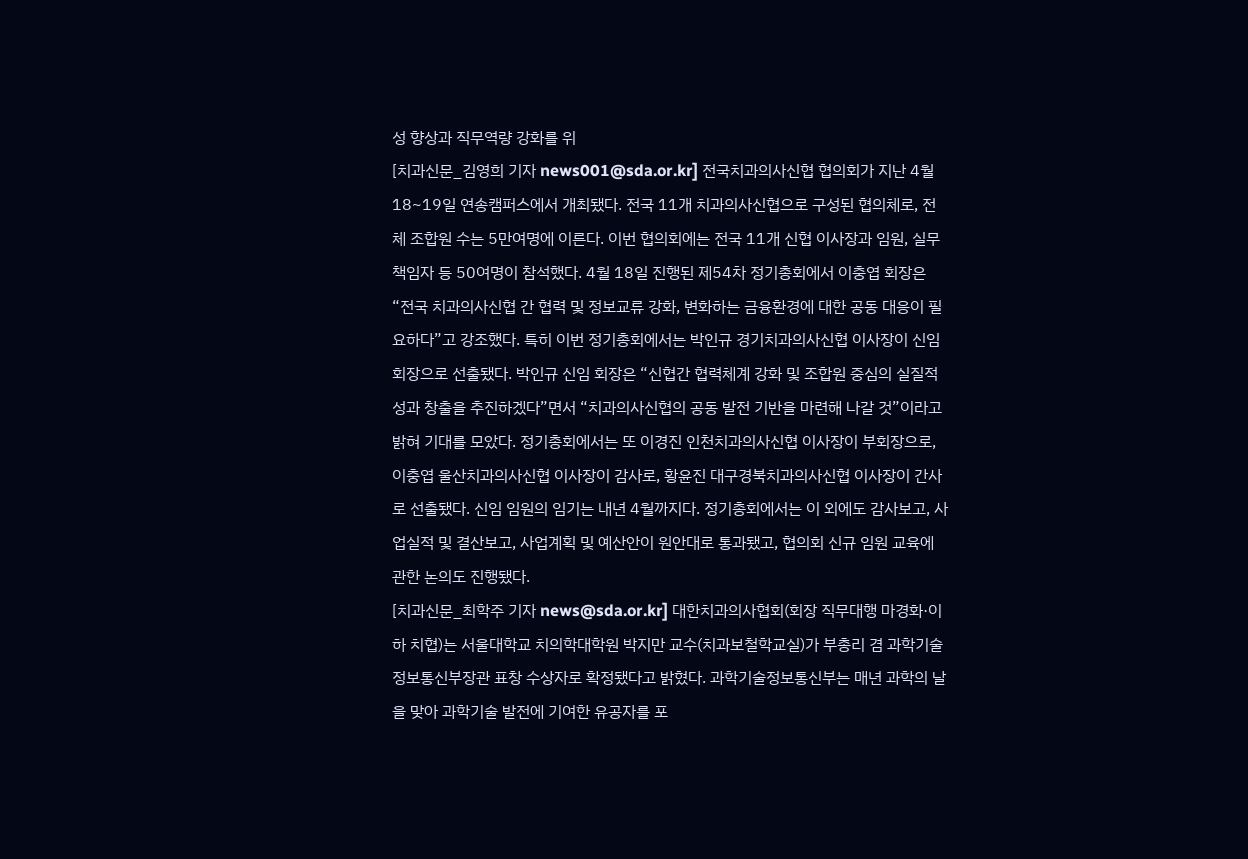성 향상과 직무역량 강화를 위
[치과신문_김영희 기자 news001@sda.or.kr] 전국치과의사신협 협의회가 지난 4월 18~19일 연송캠퍼스에서 개최됐다. 전국 11개 치과의사신협으로 구성된 협의체로, 전체 조합원 수는 5만여명에 이른다. 이번 협의회에는 전국 11개 신협 이사장과 임원, 실무책임자 등 50여명이 참석했다. 4월 18일 진행된 제54차 정기총회에서 이충엽 회장은 “전국 치과의사신협 간 협력 및 정보교류 강화, 변화하는 금융환경에 대한 공동 대응이 필요하다”고 강조했다. 특히 이번 정기총회에서는 박인규 경기치과의사신협 이사장이 신임 회장으로 선출됐다. 박인규 신임 회장은 “신협간 협력체계 강화 및 조합원 중심의 실질적 성과 창출을 추진하겠다”면서 “치과의사신협의 공동 발전 기반을 마련해 나갈 것”이라고 밝혀 기대를 모았다. 정기총회에서는 또 이경진 인천치과의사신협 이사장이 부회장으로, 이충엽 울산치과의사신협 이사장이 감사로, 황윤진 대구경북치과의사신협 이사장이 간사로 선출됐다. 신임 임원의 임기는 내년 4월까지다. 정기총회에서는 이 외에도 감사보고, 사업실적 및 결산보고, 사업계획 및 예산안이 원안대로 통과됐고, 협의회 신규 임원 교육에 관한 논의도 진행됐다.
[치과신문_최학주 기자 news@sda.or.kr] 대한치과의사협회(회장 직무대행 마경화·이하 치협)는 서울대학교 치의학대학원 박지만 교수(치과보철학교실)가 부총리 겸 과학기술정보통신부장관 표창 수상자로 확정됐다고 밝혔다. 과학기술정보통신부는 매년 과학의 날을 맞아 과학기술 발전에 기여한 유공자를 포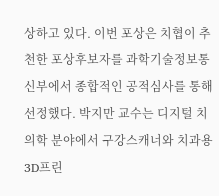상하고 있다. 이번 포상은 치협이 추천한 포상후보자를 과학기술정보통신부에서 종합적인 공적심사를 통해 선정했다. 박지만 교수는 디지털 치의학 분야에서 구강스캐너와 치과용 3D프린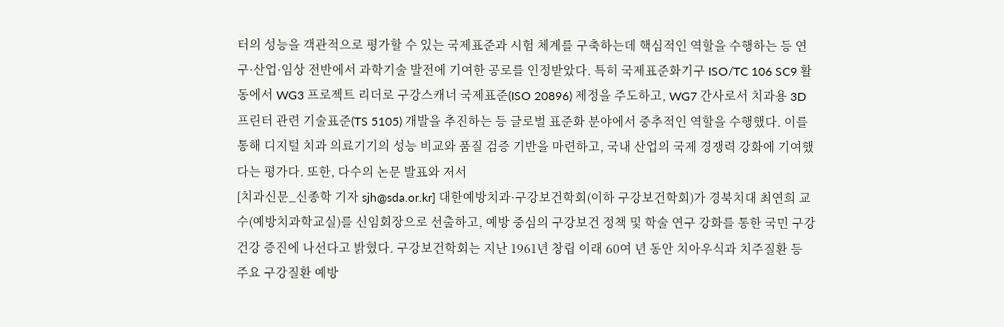터의 성능을 객관적으로 평가할 수 있는 국제표준과 시험 체계를 구축하는데 핵심적인 역할을 수행하는 등 연구·산업·임상 전반에서 과학기술 발전에 기여한 공로를 인정받았다. 특히 국제표준화기구 ISO/TC 106 SC9 활동에서 WG3 프로젝트 리더로 구강스캐너 국제표준(ISO 20896) 제정을 주도하고, WG7 간사로서 치과용 3D프린터 관련 기술표준(TS 5105) 개발을 추진하는 등 글로벌 표준화 분야에서 중추적인 역할을 수행했다. 이를 통해 디지털 치과 의료기기의 성능 비교와 품질 검증 기반을 마련하고, 국내 산업의 국제 경쟁력 강화에 기여했다는 평가다. 또한, 다수의 논문 발표와 저서
[치과신문_신종학 기자 sjh@sda.or.kr] 대한예방치과·구강보건학회(이하 구강보건학회)가 경북치대 최연희 교수(예방치과학교실)를 신임회장으로 선출하고, 예방 중심의 구강보건 정책 및 학술 연구 강화를 통한 국민 구강건강 증진에 나선다고 밝혔다. 구강보건학회는 지난 1961년 창립 이래 60여 년 동안 치아우식과 치주질환 등 주요 구강질환 예방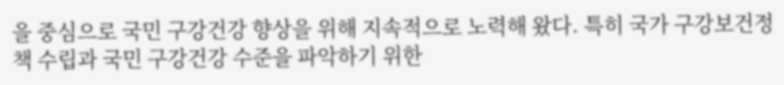을 중심으로 국민 구강건강 향상을 위해 지속적으로 노력해 왔다. 특히 국가 구강보건정책 수립과 국민 구강건강 수준을 파악하기 위한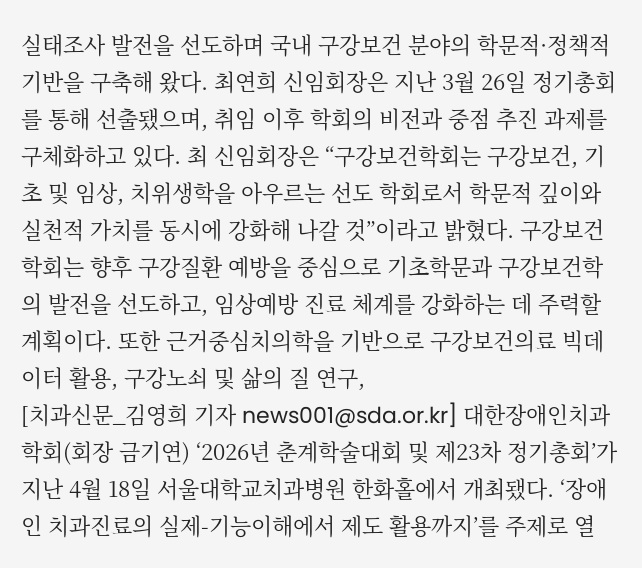실태조사 발전을 선도하며 국내 구강보건 분야의 학문적·정책적 기반을 구축해 왔다. 최연희 신임회장은 지난 3월 26일 정기총회를 통해 선출됐으며, 취임 이후 학회의 비전과 중점 추진 과제를 구체화하고 있다. 최 신임회장은 “구강보건학회는 구강보건, 기초 및 임상, 치위생학을 아우르는 선도 학회로서 학문적 깊이와 실천적 가치를 동시에 강화해 나갈 것”이라고 밝혔다. 구강보건학회는 향후 구강질환 예방을 중심으로 기초학문과 구강보건학의 발전을 선도하고, 임상예방 진료 체계를 강화하는 데 주력할 계획이다. 또한 근거중심치의학을 기반으로 구강보건의료 빅데이터 활용, 구강노쇠 및 삶의 질 연구,
[치과신문_김영희 기자 news001@sda.or.kr] 대한장애인치과학회(회장 금기연) ‘2026년 춘계학술대회 및 제23차 정기총회’가 지난 4월 18일 서울대학교치과병원 한화홀에서 개최됐다. ‘장애인 치과진료의 실제-기능이해에서 제도 활용까지’를 주제로 열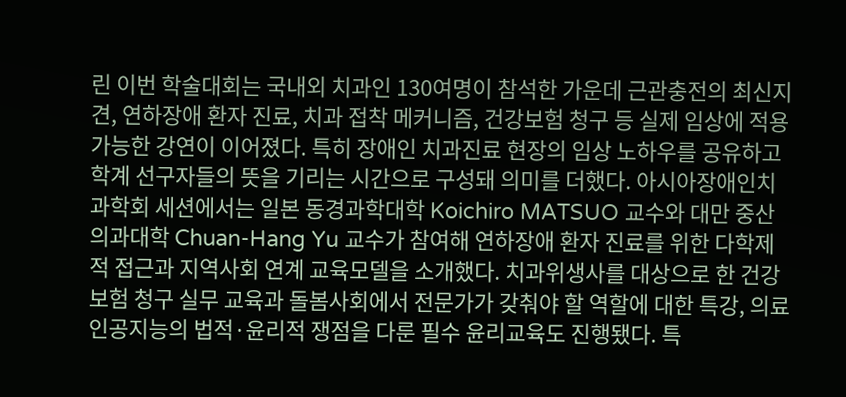린 이번 학술대회는 국내외 치과인 130여명이 참석한 가운데 근관충전의 최신지견, 연하장애 환자 진료, 치과 접착 메커니즘, 건강보험 청구 등 실제 임상에 적용 가능한 강연이 이어졌다. 특히 장애인 치과진료 현장의 임상 노하우를 공유하고 학계 선구자들의 뜻을 기리는 시간으로 구성돼 의미를 더했다. 아시아장애인치과학회 세션에서는 일본 동경과학대학 Koichiro MATSUO 교수와 대만 중산의과대학 Chuan-Hang Yu 교수가 참여해 연하장애 환자 진료를 위한 다학제적 접근과 지역사회 연계 교육모델을 소개했다. 치과위생사를 대상으로 한 건강보험 청구 실무 교육과 돌봄사회에서 전문가가 갖춰야 할 역할에 대한 특강, 의료 인공지능의 법적·윤리적 쟁점을 다룬 필수 윤리교육도 진행됐다. 특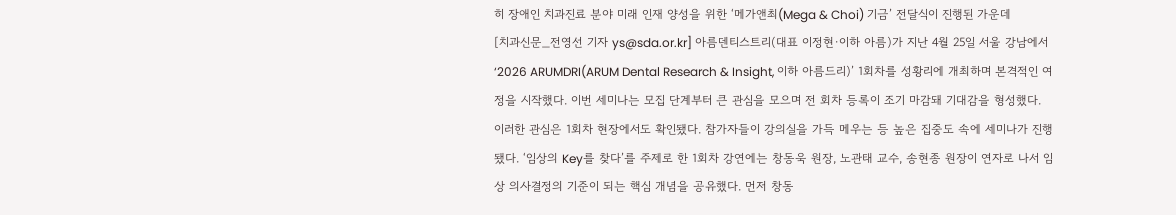히 장애인 치과진료 분야 미래 인재 양성을 위한 ‘메가앤최(Mega & Choi) 기금’ 전달식이 진행된 가운데
[치과신문_전영선 기자 ys@sda.or.kr] 아름덴티스트리(대표 이정현·이하 아름)가 지난 4월 25일 서울 강남에서 ‘2026 ARUMDRI(ARUM Dental Research & Insight, 이하 아름드리)’ 1회차를 성황리에 개최하며 본격적인 여정을 시작했다. 이번 세미나는 모집 단계부터 큰 관심을 모으며 전 회차 등록이 조기 마감돼 기대감을 형성했다. 이러한 관심은 1회차 현장에서도 확인됐다. 참가자들이 강의실을 가득 메우는 등 높은 집중도 속에 세미나가 진행됐다. ‘임상의 Key를 찾다’를 주제로 한 1회차 강연에는 창동욱 원장, 노관태 교수, 송현종 원장이 연자로 나서 임상 의사결정의 기준이 되는 핵심 개념을 공유했다. 먼저 창동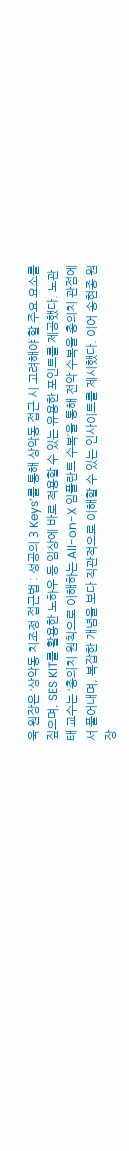욱 원장은 ‘상악동 치조정 접근법 : 성공의 3 Keys’를 통해 상악동 접근 시 고려해야 할 주요 요소를 짚으며, SES KIT를 활용한 노하우 등 임상에 바로 적용할 수 있는 유용한 포인트를 제공했다. 노관태 교수는 ‘총의치 원칙으로 이해하는 All-on-X 임플란트 수복’을 통해 전악 수복을 총의치 관점에서 풀어내며, 복잡한 개념을 보다 직관적으로 이해할 수 있는 인사이트를 제시했다. 이어 송현종 원장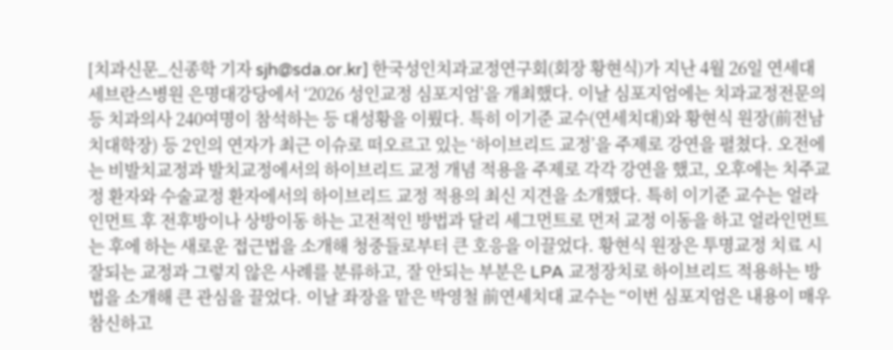[치과신문_신종학 기자 sjh@sda.or.kr] 한국성인치과교정연구회(회장 황현식)가 지난 4월 26일 연세대 세브란스병원 은명대강당에서 ‘2026 성인교정 심포지엄’을 개최했다. 이날 심포지엄에는 치과교정전문의 등 치과의사 240여명이 참석하는 등 대성황을 이뤘다. 특히 이기준 교수(연세치대)와 황현식 원장(前전남치대학장) 등 2인의 연자가 최근 이슈로 떠오르고 있는 ‘하이브리드 교정’을 주제로 강연을 펼쳤다. 오전에는 비발치교정과 발치교정에서의 하이브리드 교정 개념 적용을 주제로 각각 강연을 했고, 오후에는 치주교정 환자와 수술교정 환자에서의 하이브리드 교정 적용의 최신 지견을 소개했다. 특히 이기준 교수는 얼라인먼트 후 전후방이나 상방이동 하는 고전적인 방법과 달리 세그먼트로 먼저 교정 이동을 하고 얼라인먼트는 후에 하는 새로운 접근법을 소개해 청중들로부터 큰 호응을 이끌었다. 황현식 원장은 투명교정 치료 시 잘되는 교정과 그렇지 않은 사례를 분류하고, 잘 안되는 부분은 LPA 교정장치로 하이브리드 적용하는 방법을 소개해 큰 관심을 끌었다. 이날 좌장을 맡은 박영철 前연세치대 교수는 “이번 심포지엄은 내용이 매우 참신하고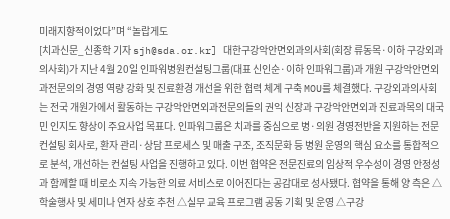미래지향적이었다”며 “놀랍게도
[치과신문_신종학 기자 sjh@sda.or.kr] 대한구강악안면외과의사회(회장 류동목·이하 구강외과의사회)가 지난 4월 20일 인파워병원컨설팅그룹(대표 신인순·이하 인파워그룹)과 개원 구강악안면외과전문의의 경영 역량 강화 및 진료환경 개선을 위한 협력 체계 구축 MOU를 체결했다. 구강외과의사회는 전국 개원가에서 활동하는 구강악안면외과전문의들의 권익 신장과 구강악안면외과 진료과목의 대국민 인지도 향상이 주요사업 목표다. 인파워그룹은 치과를 중심으로 병·의원 경영전반을 지원하는 전문 컨설팅 회사로, 환자 관리·상담 프로세스 및 매출 구조, 조직문화 등 병원 운영의 핵심 요소를 통합적으로 분석, 개선하는 컨설팅 사업을 진행하고 있다. 이번 협약은 전문진료의 임상적 우수성이 경영 안정성과 함께할 때 비로소 지속 가능한 의료 서비스로 이어진다는 공감대로 성사됐다. 협약을 통해 양 측은 △학술행사 및 세미나 연자 상호 추천 △실무 교육 프로그램 공동 기획 및 운영 △구강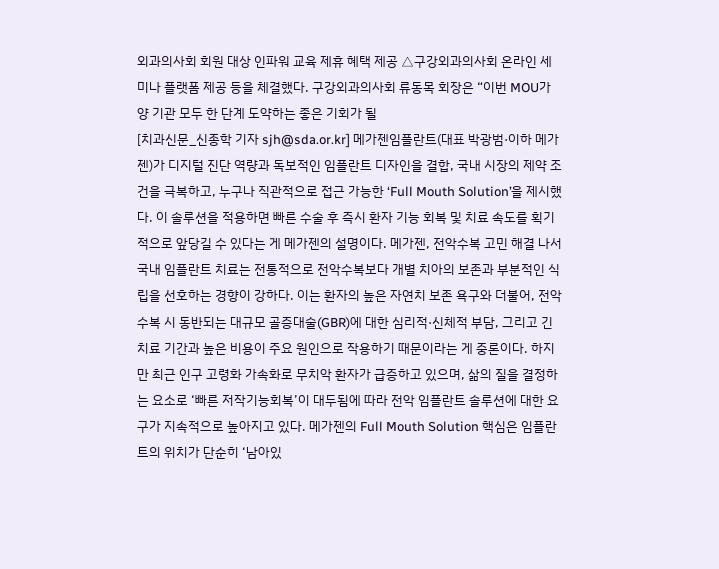외과의사회 회원 대상 인파워 교육 제휴 혜택 제공 △구강외과의사회 온라인 세미나 플랫폼 제공 등을 체결했다. 구강외과의사회 류동목 회장은 “이번 MOU가 양 기관 모두 한 단계 도약하는 좋은 기회가 될
[치과신문_신종학 기자 sjh@sda.or.kr] 메가젠임플란트(대표 박광범·이하 메가젠)가 디지털 진단 역량과 독보적인 임플란트 디자인을 결합, 국내 시장의 제약 조건을 극복하고, 누구나 직관적으로 접근 가능한 ‘Full Mouth Solution’을 제시했다. 이 솔루션을 적용하면 빠른 수술 후 즉시 환자 기능 회복 및 치료 속도를 획기적으로 앞당길 수 있다는 게 메가젠의 설명이다. 메가젠, 전악수복 고민 해결 나서 국내 임플란트 치료는 전통적으로 전악수복보다 개별 치아의 보존과 부분적인 식립을 선호하는 경향이 강하다. 이는 환자의 높은 자연치 보존 욕구와 더불어, 전악수복 시 동반되는 대규모 골증대술(GBR)에 대한 심리적·신체적 부담, 그리고 긴 치료 기간과 높은 비용이 주요 원인으로 작용하기 때문이라는 게 중론이다. 하지만 최근 인구 고령화 가속화로 무치악 환자가 급증하고 있으며, 삶의 질을 결정하는 요소로 ‘빠른 저작기능회복’이 대두됨에 따라 전악 임플란트 솔루션에 대한 요구가 지속적으로 높아지고 있다. 메가젠의 Full Mouth Solution 핵심은 임플란트의 위치가 단순히 ‘남아있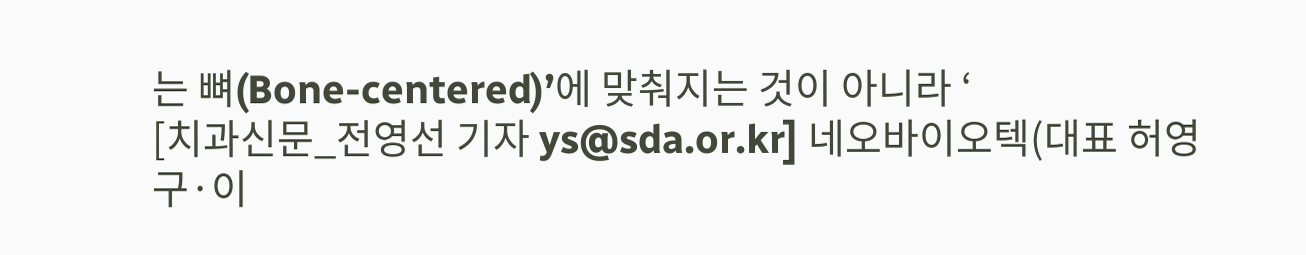는 뼈(Bone-centered)’에 맞춰지는 것이 아니라 ‘
[치과신문_전영선 기자 ys@sda.or.kr] 네오바이오텍(대표 허영구·이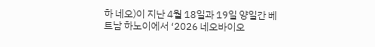하 네오)이 지난 4월 18일과 19일 양일간 베트남 하노이에서 ‘2026 네오바이오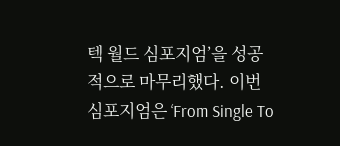텍 월드 심포지엄’을 성공적으로 마무리했다. 이번 심포지엄은 ‘From Single To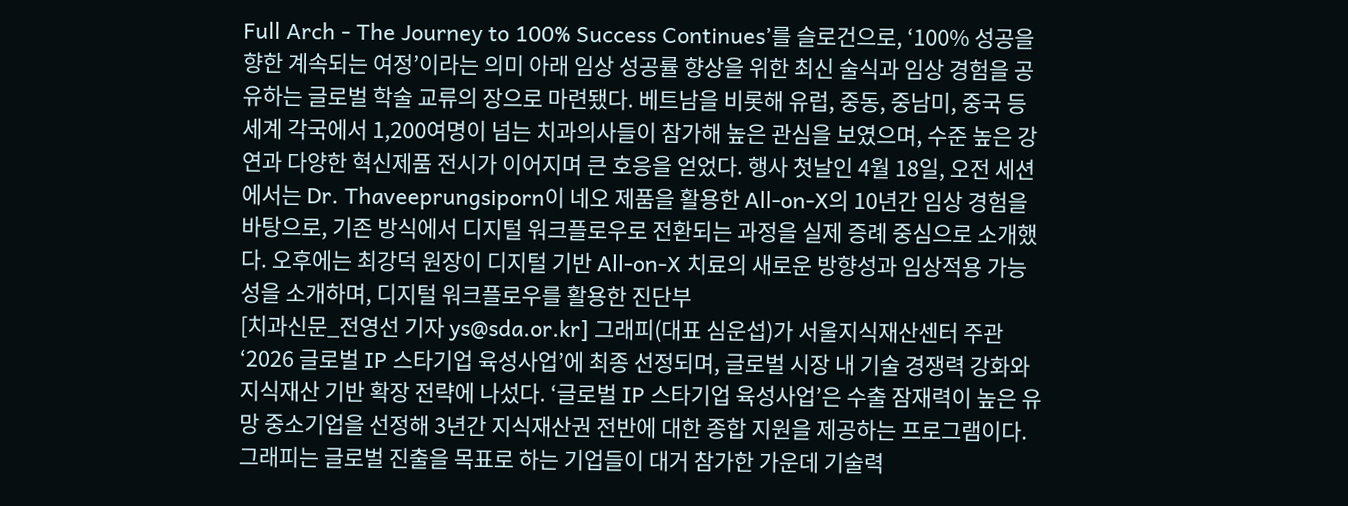Full Arch - The Journey to 100% Success Continues’를 슬로건으로, ‘100% 성공을 향한 계속되는 여정’이라는 의미 아래 임상 성공률 향상을 위한 최신 술식과 임상 경험을 공유하는 글로벌 학술 교류의 장으로 마련됐다. 베트남을 비롯해 유럽, 중동, 중남미, 중국 등 세계 각국에서 1,200여명이 넘는 치과의사들이 참가해 높은 관심을 보였으며, 수준 높은 강연과 다양한 혁신제품 전시가 이어지며 큰 호응을 얻었다. 행사 첫날인 4월 18일, 오전 세션에서는 Dr. Thaveeprungsiporn이 네오 제품을 활용한 All-on-X의 10년간 임상 경험을 바탕으로, 기존 방식에서 디지털 워크플로우로 전환되는 과정을 실제 증례 중심으로 소개했다. 오후에는 최강덕 원장이 디지털 기반 All-on-X 치료의 새로운 방향성과 임상적용 가능성을 소개하며, 디지털 워크플로우를 활용한 진단부
[치과신문_전영선 기자 ys@sda.or.kr] 그래피(대표 심운섭)가 서울지식재산센터 주관 ‘2026 글로벌 IP 스타기업 육성사업’에 최종 선정되며, 글로벌 시장 내 기술 경쟁력 강화와 지식재산 기반 확장 전략에 나섰다. ‘글로벌 IP 스타기업 육성사업’은 수출 잠재력이 높은 유망 중소기업을 선정해 3년간 지식재산권 전반에 대한 종합 지원을 제공하는 프로그램이다. 그래피는 글로벌 진출을 목표로 하는 기업들이 대거 참가한 가운데 기술력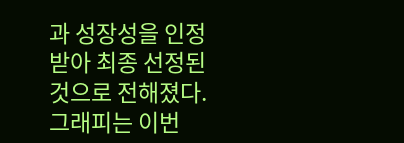과 성장성을 인정받아 최종 선정된 것으로 전해졌다. 그래피는 이번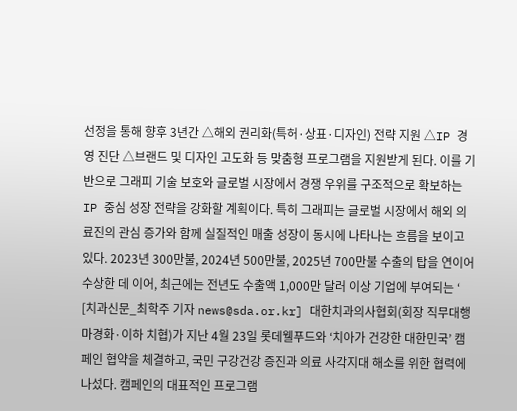선정을 통해 향후 3년간 △해외 권리화(특허·상표·디자인) 전략 지원 △IP 경영 진단 △브랜드 및 디자인 고도화 등 맞춤형 프로그램을 지원받게 된다. 이를 기반으로 그래피 기술 보호와 글로벌 시장에서 경쟁 우위를 구조적으로 확보하는 IP 중심 성장 전략을 강화할 계획이다. 특히 그래피는 글로벌 시장에서 해외 의료진의 관심 증가와 함께 실질적인 매출 성장이 동시에 나타나는 흐름을 보이고 있다. 2023년 300만불, 2024년 500만불, 2025년 700만불 수출의 탑을 연이어 수상한 데 이어, 최근에는 전년도 수출액 1,000만 달러 이상 기업에 부여되는 ‘
[치과신문_최학주 기자 news@sda.or.kr] 대한치과의사협회(회장 직무대행 마경화·이하 치협)가 지난 4월 23일 롯데웰푸드와 ‘치아가 건강한 대한민국’ 캠페인 협약을 체결하고, 국민 구강건강 증진과 의료 사각지대 해소를 위한 협력에 나섰다. 캠페인의 대표적인 프로그램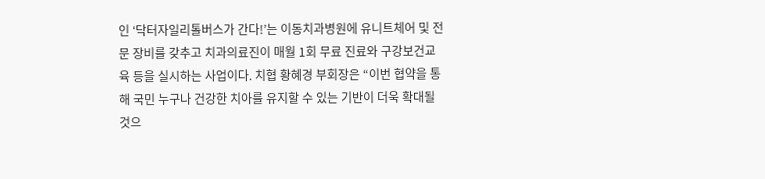인 ‘닥터자일리톨버스가 간다!’는 이동치과병원에 유니트체어 및 전문 장비를 갖추고 치과의료진이 매월 1회 무료 진료와 구강보건교육 등을 실시하는 사업이다. 치협 황혜경 부회장은 “이번 협약을 통해 국민 누구나 건강한 치아를 유지할 수 있는 기반이 더욱 확대될 것으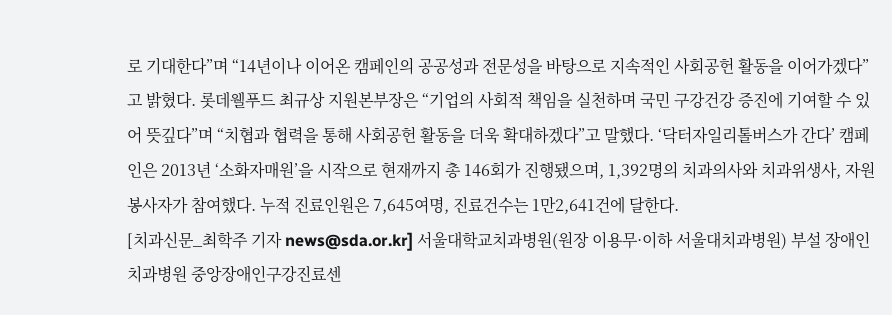로 기대한다”며 “14년이나 이어온 캠페인의 공공성과 전문성을 바탕으로 지속적인 사회공헌 활동을 이어가겠다”고 밝혔다. 롯데웰푸드 최규상 지원본부장은 “기업의 사회적 책임을 실천하며 국민 구강건강 증진에 기여할 수 있어 뜻깊다”며 “치협과 협력을 통해 사회공헌 활동을 더욱 확대하겠다”고 말했다. ‘닥터자일리톨버스가 간다’ 캠페인은 2013년 ‘소화자매원’을 시작으로 현재까지 총 146회가 진행됐으며, 1,392명의 치과의사와 치과위생사, 자원봉사자가 참여했다. 누적 진료인원은 7,645여명, 진료건수는 1만2,641건에 달한다.
[치과신문_최학주 기자 news@sda.or.kr] 서울대학교치과병원(원장 이용무·이하 서울대치과병원) 부설 장애인치과병원 중앙장애인구강진료센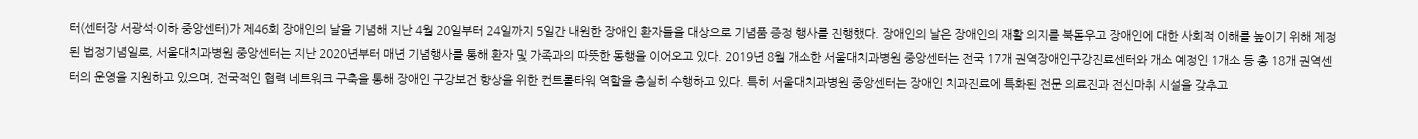터(센터장 서광석·이하 중앙센터)가 제46회 장애인의 날을 기념해 지난 4월 20일부터 24일까지 5일간 내원한 장애인 환자들을 대상으로 기념품 증정 행사를 진행했다. 장애인의 날은 장애인의 재활 의지를 북돋우고 장애인에 대한 사회적 이해를 높이기 위해 제정된 법정기념일로, 서울대치과병원 중앙센터는 지난 2020년부터 매년 기념행사를 통해 환자 및 가족과의 따뜻한 동행을 이어오고 있다. 2019년 8월 개소한 서울대치과병원 중앙센터는 전국 17개 권역장애인구강진료센터와 개소 예정인 1개소 등 총 18개 권역센터의 운영을 지원하고 있으며, 전국적인 협력 네트워크 구축을 통해 장애인 구강보건 향상을 위한 컨트롤타워 역할을 충실히 수행하고 있다. 특히 서울대치과병원 중앙센터는 장애인 치과진료에 특화된 전문 의료진과 전신마취 시설을 갖추고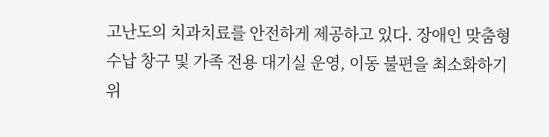고난도의 치과치료를 안전하게 제공하고 있다. 장애인 맞춤형 수납 창구 및 가족 전용 대기실 운영, 이동 불편을 최소화하기 위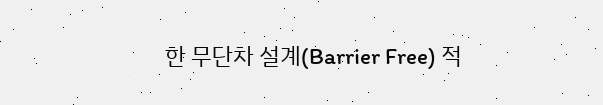한 무단차 설계(Barrier Free) 적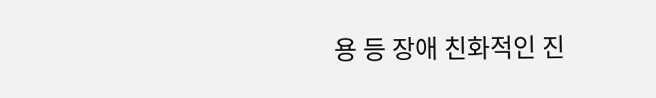용 등 장애 친화적인 진